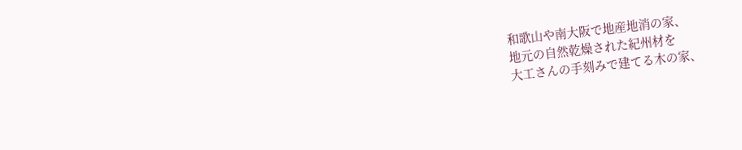和歌山や南大阪で地産地消の家、
地元の自然乾燥された紀州材を
大工さんの手刻みで建てる木の家、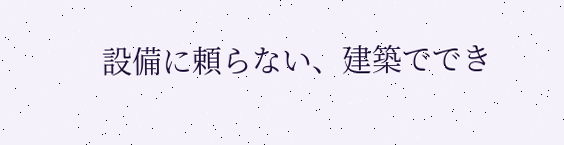設備に頼らない、建築ででき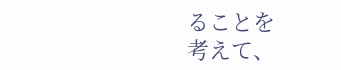ることを
考えて、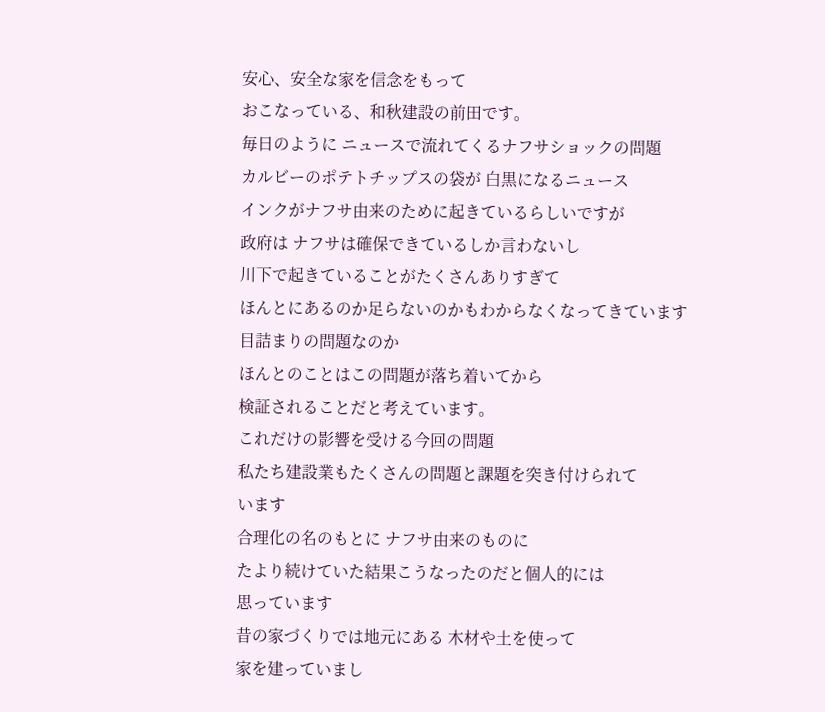安心、安全な家を信念をもって
おこなっている、和秋建設の前田です。
毎日のように ニュースで流れてくるナフサショックの問題
カルビーのポテトチップスの袋が 白黒になるニュース
インクがナフサ由来のために起きているらしいですが
政府は ナフサは確保できているしか言わないし
川下で起きていることがたくさんありすぎて
ほんとにあるのか足らないのかもわからなくなってきています
目詰まりの問題なのか
ほんとのことはこの問題が落ち着いてから
検証されることだと考えています。
これだけの影響を受ける今回の問題
私たち建設業もたくさんの問題と課題を突き付けられて
います
合理化の名のもとに ナフサ由来のものに
たより続けていた結果こうなったのだと個人的には
思っています
昔の家づくりでは地元にある 木材や土を使って
家を建っていまし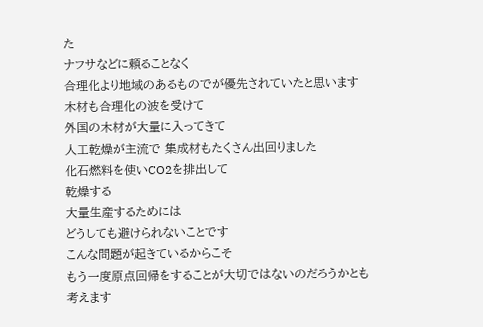た
ナフサなどに頼ることなく
合理化より地域のあるものでが優先されていたと思います
木材も合理化の波を受けて
外国の木材が大量に入ってきて
人工乾燥が主流で 集成材もたくさん出回りました
化石燃料を使いCO2を排出して
乾燥する
大量生産するためには
どうしても避けられないことです
こんな問題が起きているからこそ
もう一度原点回帰をすることが大切ではないのだろうかとも
考えます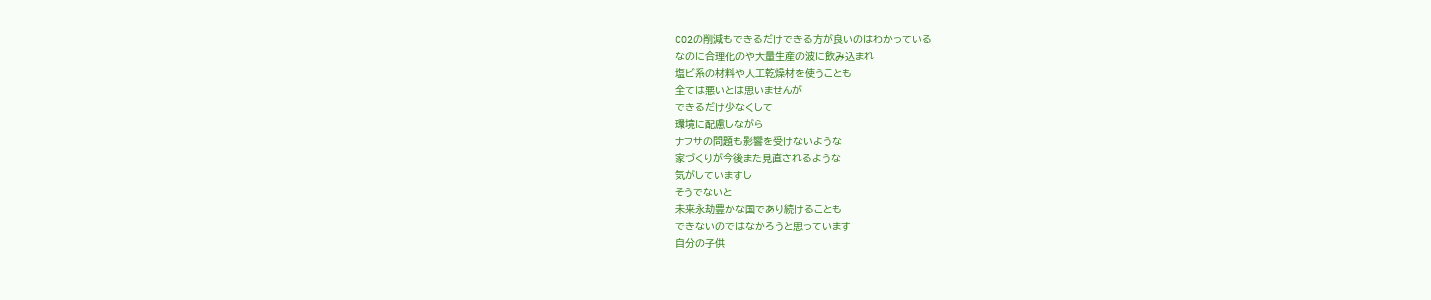CO2の削減もできるだけできる方が良いのはわかっている
なのに合理化のや大量生産の波に飲み込まれ
塩ビ系の材料や人工乾燥材を使うことも
全ては悪いとは思いませんが
できるだけ少なくして
環境に配慮しながら
ナフサの問題も影響を受けないような
家づくりが今後また見直されるような
気がしていますし
そうでないと
未来永劫豊かな国であり続けることも
できないのではなかろうと思っています
自分の子供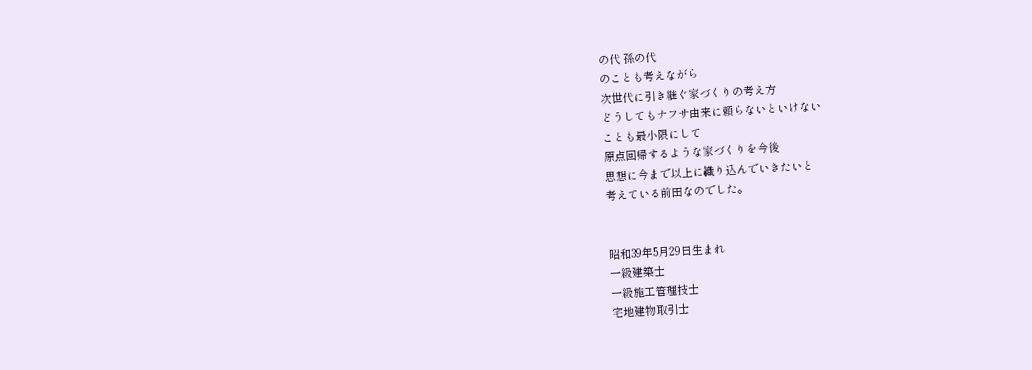の代 孫の代
のことも考えながら
次世代に引き継ぐ家づくりの考え方
どうしてもナフサ由来に頼らないといけない
ことも最小限にして
原点回帰するような家づくりを今後
思想に今まで以上に織り込んでいきたいと
考えている前田なのでした。


昭和39年5月29日生まれ
一級建築士
一級施工管理技士
宅地建物取引士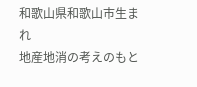和歌山県和歌山市生まれ
地産地消の考えのもと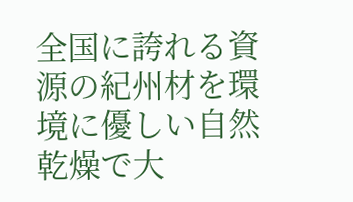全国に誇れる資源の紀州材を環境に優しい自然乾燥で大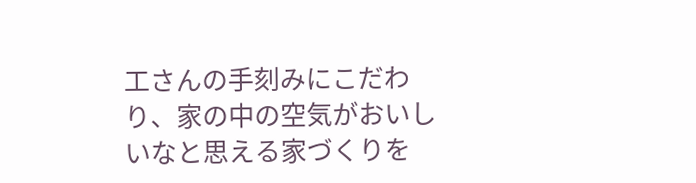工さんの手刻みにこだわり、家の中の空気がおいしいなと思える家づくりを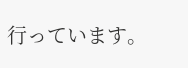行っています。